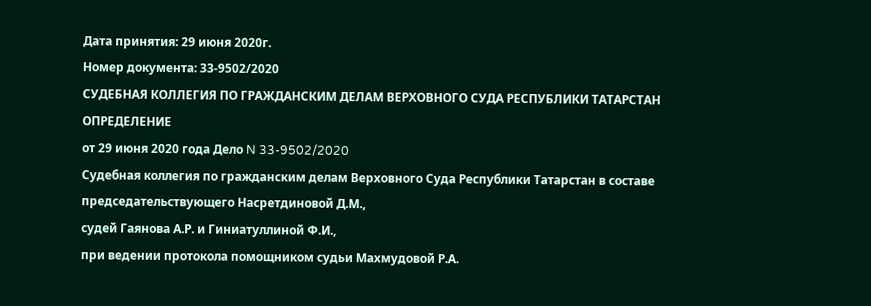Дата принятия: 29 июня 2020г.
Номер документа: 33-9502/2020
СУДЕБНАЯ КОЛЛЕГИЯ ПО ГРАЖДАНСКИМ ДЕЛАМ ВЕРХОВНОГО СУДА РЕСПУБЛИКИ ТАТАРСТАН
ОПРЕДЕЛЕНИЕ
от 29 июня 2020 года Дело N 33-9502/2020
Судебная коллегия по гражданским делам Верховного Суда Республики Татарстан в составе
председательствующего Насретдиновой Д.М.,
судей Гаянова А.Р. и Гиниатуллиной Ф.И.,
при ведении протокола помощником судьи Махмудовой Р.А.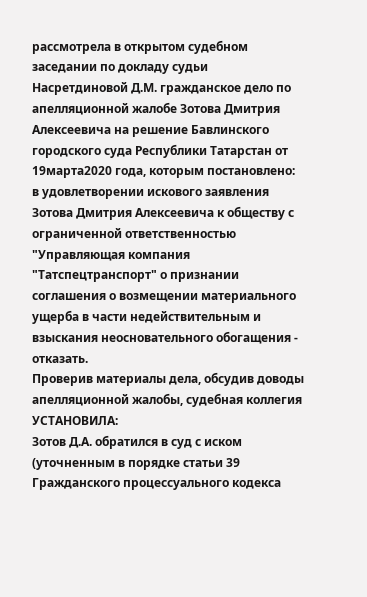рассмотрела в открытом судебном заседании по докладу судьи Насретдиновой Д.М. гражданское дело по апелляционной жалобе Зотова Дмитрия Алексеевича на решение Бавлинского городского суда Республики Татарстан от 19марта2020 года, которым постановлено:
в удовлетворении искового заявления Зотова Дмитрия Алексеевича к обществу с ограниченной ответственностью "Управляющая компания "Татспецтранспорт" о признании соглашения о возмещении материального ущерба в части недействительным и взыскания неосновательного обогащения - отказать.
Проверив материалы дела, обсудив доводы апелляционной жалобы, судебная коллегия
УСТАНОВИЛА:
Зотов Д.А. обратился в суд с иском (уточненным в порядке статьи 39 Гражданского процессуального кодекса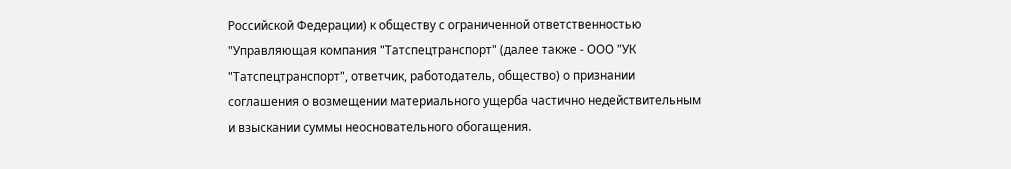Российской Федерации) к обществу с ограниченной ответственностью "Управляющая компания "Татспецтранспорт" (далее также - ООО "УК "Татспецтранспорт", ответчик, работодатель, общество) о признании соглашения о возмещении материального ущерба частично недействительным и взыскании суммы неосновательного обогащения.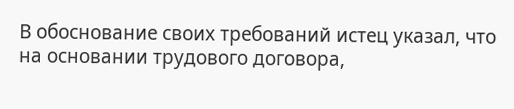В обоснование своих требований истец указал, что на основании трудового договора,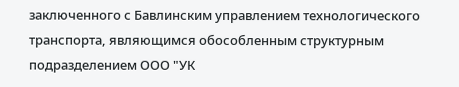заключенного с Бавлинским управлением технологического транспорта, являющимся обособленным структурным подразделением ООО "УК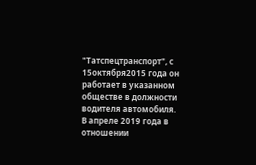"Татспецтранспорт", с 15октября2015 года он работает в указанном обществе в должности водителя автомобиля.
В апреле 2019 года в отношении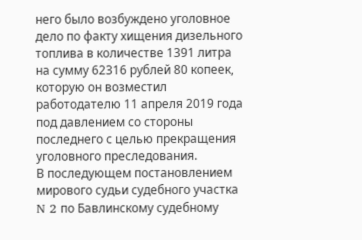него было возбуждено уголовное дело по факту хищения дизельного топлива в количестве 1391 литра на сумму 62316 рублей 80 копеек, которую он возместил работодателю 11 апреля 2019 года под давлением со стороны последнего с целью прекращения уголовного преследования.
В последующем постановлением мирового судьи судебного участка N 2 по Бавлинскому судебному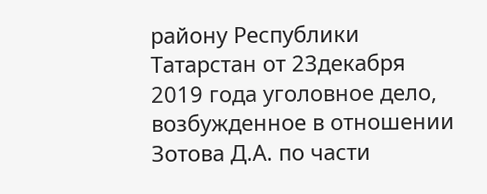району Республики Татарстан от 23декабря 2019 года уголовное дело, возбужденное в отношении Зотова Д.А. по части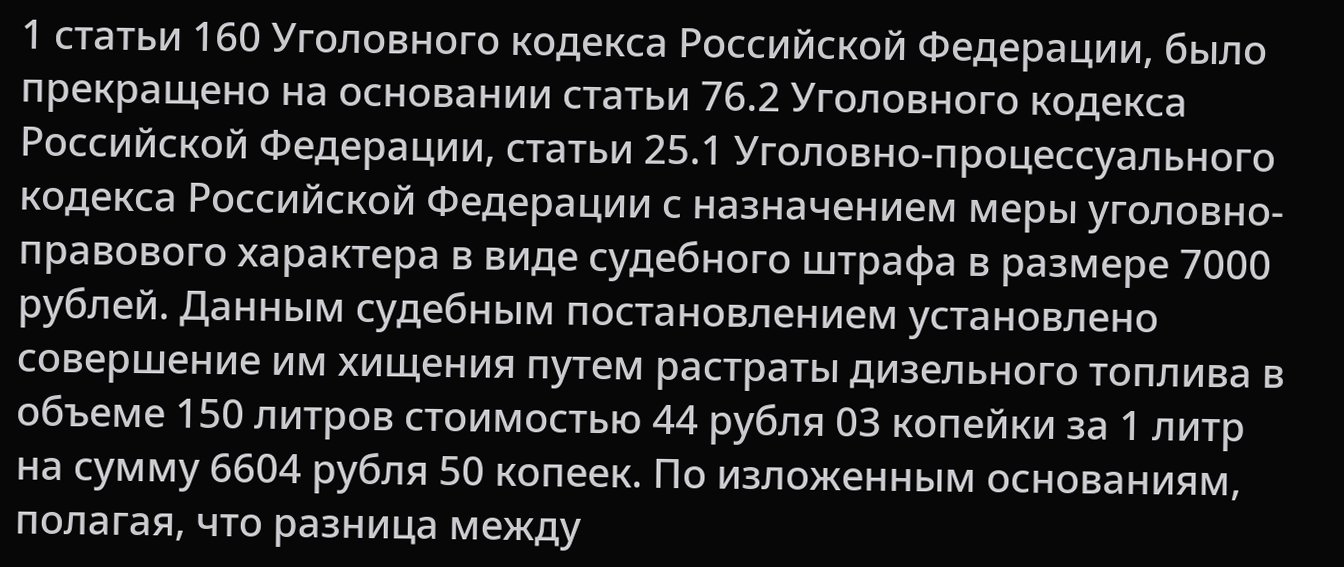1 статьи 160 Уголовного кодекса Российской Федерации, было прекращено на основании статьи 76.2 Уголовного кодекса Российской Федерации, статьи 25.1 Уголовно-процессуального кодекса Российской Федерации с назначением меры уголовно-правового характера в виде судебного штрафа в размере 7000 рублей. Данным судебным постановлением установлено совершение им хищения путем растраты дизельного топлива в объеме 150 литров стоимостью 44 рубля 03 копейки за 1 литр на сумму 6604 рубля 50 копеек. По изложенным основаниям, полагая, что разница между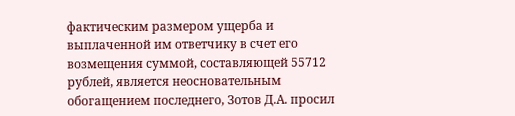фактическим размером ущерба и выплаченной им ответчику в счет его возмещения суммой, составляющей 55712 рублей, является неосновательным обогащением последнего, Зотов Д.А. просил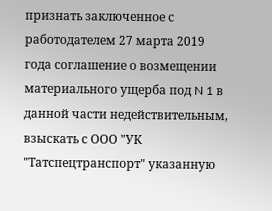признать заключенное с работодателем 27 марта 2019 года соглашение о возмещении материального ущерба под N 1 в данной части недействительным, взыскать с ООО "УК "Татспецтранспорт" указанную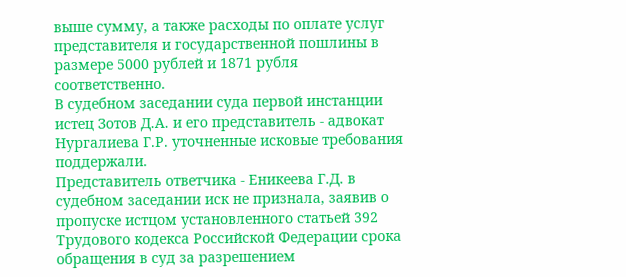выше сумму, а также расходы по оплате услуг представителя и государственной пошлины в размере 5000 рублей и 1871 рубля соответственно.
В судебном заседании суда первой инстанции истец Зотов Д.А. и его представитель - адвокат Нургалиева Г.Р. уточненные исковые требования поддержали.
Представитель ответчика - Еникеева Г.Д. в судебном заседании иск не признала, заявив о пропуске истцом установленного статьей 392 Трудового кодекса Российской Федерации срока обращения в суд за разрешением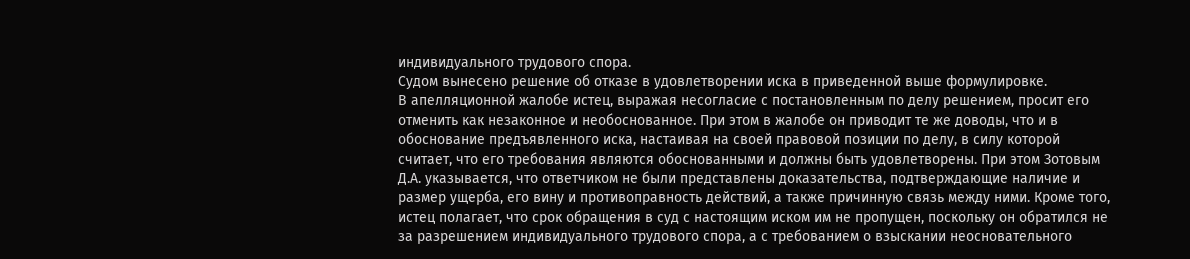индивидуального трудового спора.
Судом вынесено решение об отказе в удовлетворении иска в приведенной выше формулировке.
В апелляционной жалобе истец, выражая несогласие с постановленным по делу решением, просит его отменить как незаконное и необоснованное. При этом в жалобе он приводит те же доводы, что и в обоснование предъявленного иска, настаивая на своей правовой позиции по делу, в силу которой считает, что его требования являются обоснованными и должны быть удовлетворены. При этом Зотовым Д.А. указывается, что ответчиком не были представлены доказательства, подтверждающие наличие и размер ущерба, его вину и противоправность действий, а также причинную связь между ними. Кроме того, истец полагает, что срок обращения в суд с настоящим иском им не пропущен, поскольку он обратился не за разрешением индивидуального трудового спора, а с требованием о взыскании неосновательного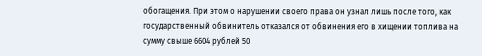обогащения. При этом о нарушении своего права он узнал лишь после того, как государственный обвинитель отказался от обвинения его в хищении топлива на сумму свыше 6604 рублей 50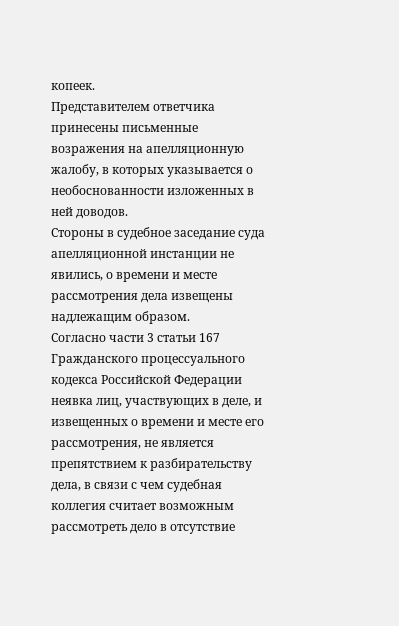копеек.
Представителем ответчика принесены письменные возражения на апелляционную жалобу, в которых указывается о необоснованности изложенных в ней доводов.
Стороны в судебное заседание суда апелляционной инстанции не явились, о времени и месте рассмотрения дела извещены надлежащим образом.
Согласно части 3 статьи 167 Гражданского процессуального кодекса Российской Федерации неявка лиц, участвующих в деле, и извещенных о времени и месте его рассмотрения, не является препятствием к разбирательству дела, в связи с чем судебная коллегия считает возможным рассмотреть дело в отсутствие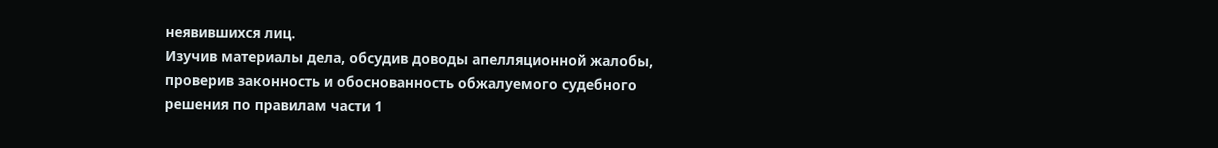неявившихся лиц.
Изучив материалы дела, обсудив доводы апелляционной жалобы, проверив законность и обоснованность обжалуемого судебного решения по правилам части 1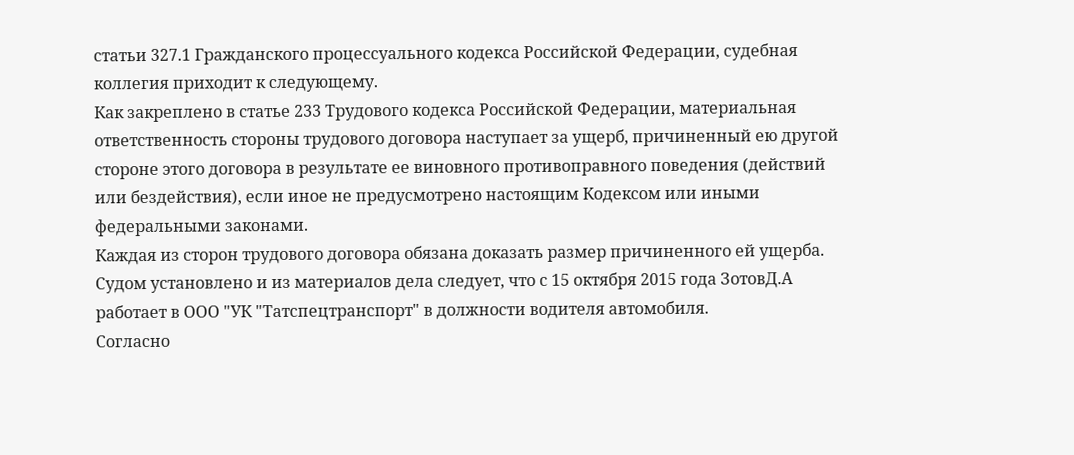статьи 327.1 Гражданского процессуального кодекса Российской Федерации, судебная коллегия приходит к следующему.
Как закреплено в статье 233 Трудового кодекса Российской Федерации, материальная ответственность стороны трудового договора наступает за ущерб, причиненный ею другой стороне этого договора в результате ее виновного противоправного поведения (действий или бездействия), если иное не предусмотрено настоящим Кодексом или иными федеральными законами.
Каждая из сторон трудового договора обязана доказать размер причиненного ей ущерба.
Судом установлено и из материалов дела следует, что с 15 октября 2015 года ЗотовД.А работает в ООО "УК "Татспецтранспорт" в должности водителя автомобиля.
Согласно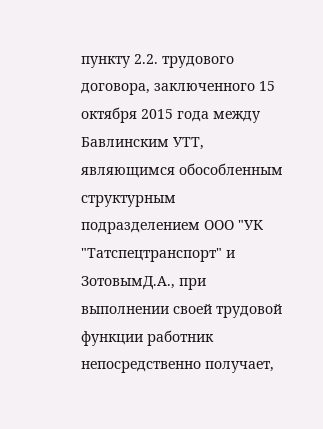пункту 2.2. трудового договора, заключенного 15 октября 2015 года между Бавлинским УТТ, являющимся обособленным структурным подразделением ООО "УК "Татспецтранспорт" и ЗотовымД.А., при выполнении своей трудовой функции работник непосредственно получает,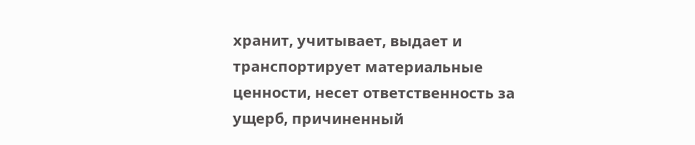хранит, учитывает, выдает и транспортирует материальные ценности, несет ответственность за ущерб, причиненный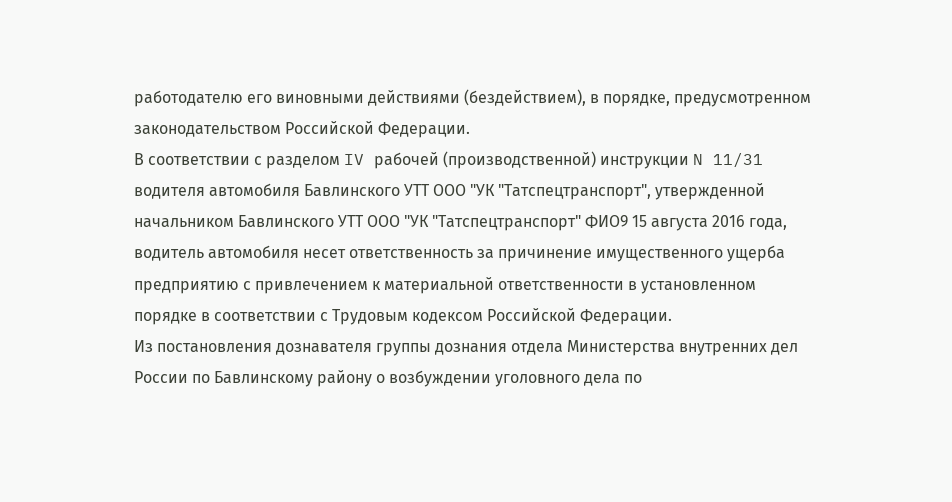работодателю его виновными действиями (бездействием), в порядке, предусмотренном законодательством Российской Федерации.
В соответствии с разделом IV рабочей (производственной) инструкции N 11/31 водителя автомобиля Бавлинского УТТ ООО "УК "Татспецтранспорт", утвержденной начальником Бавлинского УТТ ООО "УК "Татспецтранспорт" ФИО9 15 августа 2016 года, водитель автомобиля несет ответственность за причинение имущественного ущерба предприятию с привлечением к материальной ответственности в установленном порядке в соответствии с Трудовым кодексом Российской Федерации.
Из постановления дознавателя группы дознания отдела Министерства внутренних дел России по Бавлинскому району о возбуждении уголовного дела по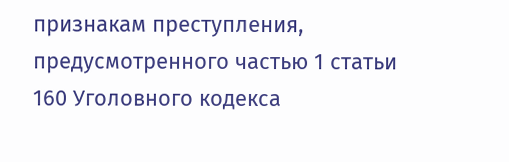признакам преступления, предусмотренного частью 1 статьи 160 Уголовного кодекса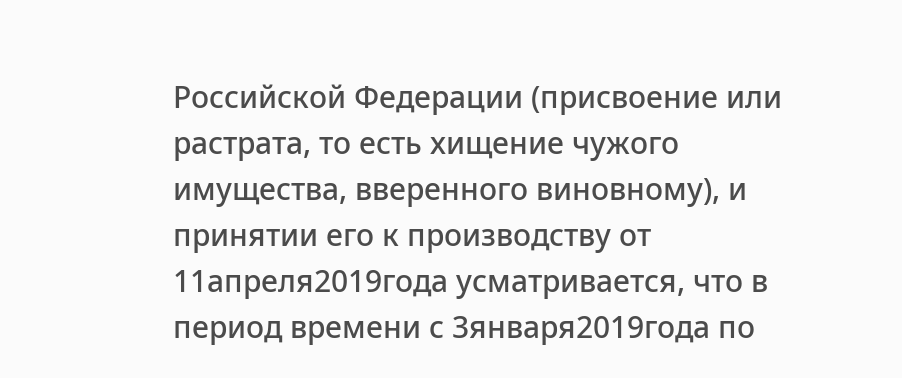Российской Федерации (присвоение или растрата, то есть хищение чужого имущества, вверенного виновному), и принятии его к производству от 11апреля2019года усматривается, что в период времени с 3января2019года по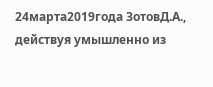24марта2019года ЗотовД.А., действуя умышленно из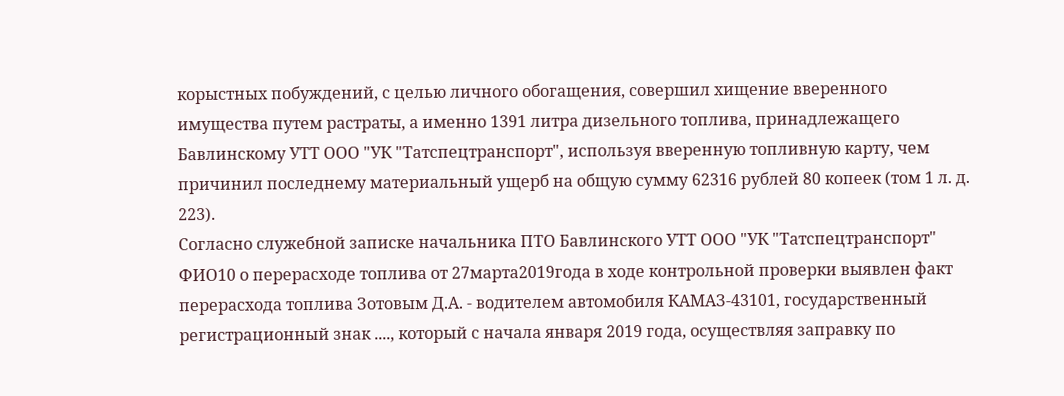корыстных побуждений, с целью личного обогащения, совершил хищение вверенного имущества путем растраты, а именно 1391 литра дизельного топлива, принадлежащего Бавлинскому УТТ ООО "УК "Татспецтранспорт", используя вверенную топливную карту, чем причинил последнему материальный ущерб на общую сумму 62316 рублей 80 копеек (том 1 л. д. 223).
Согласно служебной записке начальника ПТО Бавлинского УТТ ООО "УК "Татспецтранспорт" ФИО10 о перерасходе топлива от 27марта2019года в ходе контрольной проверки выявлен факт перерасхода топлива Зотовым Д.А. - водителем автомобиля КАМАЗ-43101, государственный регистрационный знак ...., который с начала января 2019 года, осуществляя заправку по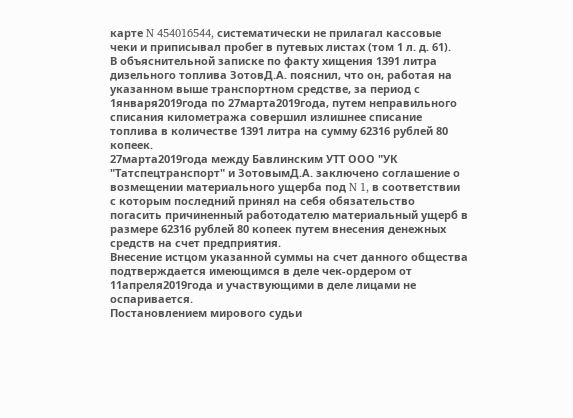карте N 454016544, систематически не прилагал кассовые чеки и приписывал пробег в путевых листах (том 1 л. д. 61).
В объяснительной записке по факту хищения 1391 литра дизельного топлива ЗотовД.А. пояснил, что он, работая на указанном выше транспортном средстве, за период с 1января2019года по 27марта2019года, путем неправильного списания километража совершил излишнее списание топлива в количестве 1391 литра на сумму 62316 рублей 80 копеек.
27марта2019года между Бавлинским УТТ ООО "УК "Татспецтранспорт" и ЗотовымД.А. заключено соглашение о возмещении материального ущерба под N 1, в соответствии с которым последний принял на себя обязательство погасить причиненный работодателю материальный ущерб в размере 62316 рублей 80 копеек путем внесения денежных средств на счет предприятия.
Внесение истцом указанной суммы на счет данного общества подтверждается имеющимся в деле чек-ордером от 11апреля2019года и участвующими в деле лицами не оспаривается.
Постановлением мирового судьи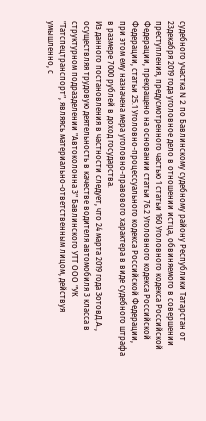судебного участка N 2 по Бавлинскому судебному району Республики Татарстан от 23декабря 2019 года уголовное дело в отношении истца, обвиняемого в совершении преступления, предусмотренного частью 1 статьи 160 Уголовного кодекса Российской Федерации, прекращено на основании статьи 76.2 Уголовного кодекса Российской Федерации, статьи 25.1 Уголовно-процессуального кодекса Российской Федерации, при этом ему назначена мера уголовно-правового характера в виде судебного штрафа в размере 7000 рублей в доход государства.
Из данного постановления в частности следует, что 24 марта 2019 года ЗотовД.А., осуществляя трудовую деятельность в качестве водителя автомобиля 3 класса в структурном подразделении "Автоколонна 3" Бавлинского УТТ ООО "УК "Татспецтранспорт", являясь материально-ответственным лицом, действуя умышленно, с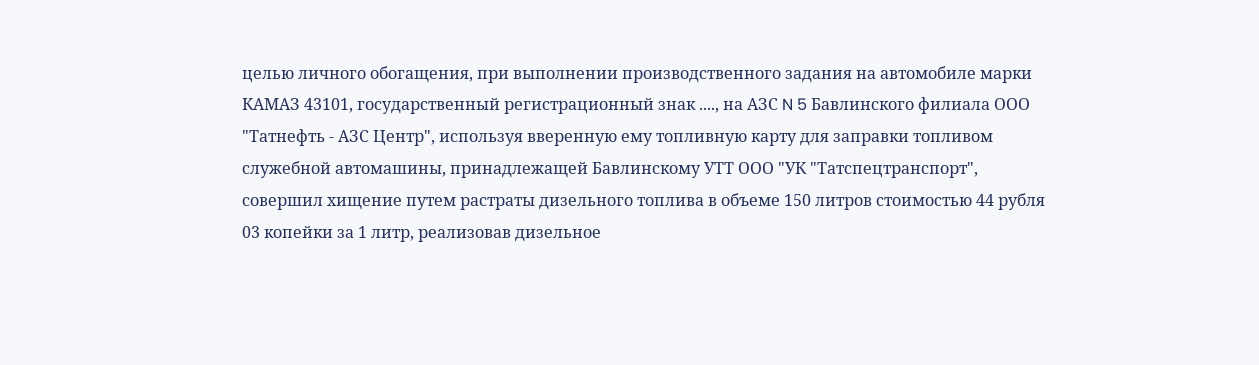целью личного обогащения, при выполнении производственного задания на автомобиле марки КАМАЗ 43101, государственный регистрационный знак ...., на АЗС N 5 Бавлинского филиала ООО "Татнефть - АЗС Центр", используя вверенную ему топливную карту для заправки топливом служебной автомашины, принадлежащей Бавлинскому УТТ ООО "УК "Татспецтранспорт", совершил хищение путем растраты дизельного топлива в объеме 150 литров стоимостью 44 рубля 03 копейки за 1 литр, реализовав дизельное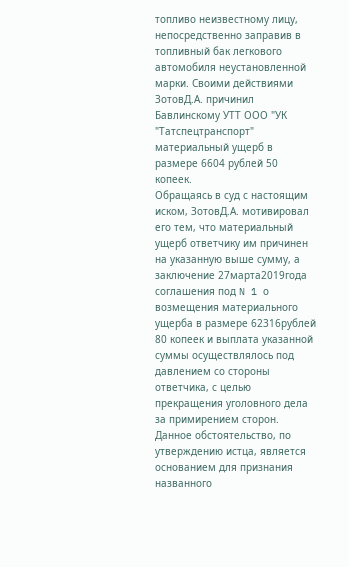топливо неизвестному лицу, непосредственно заправив в топливный бак легкового автомобиля неустановленной марки. Своими действиями ЗотовД.А. причинил Бавлинскому УТТ ООО "УК "Татспецтранспорт" материальный ущерб в размере 6604 рублей 50 копеек.
Обращаясь в суд с настоящим иском, ЗотовД.А. мотивировал его тем, что материальный ущерб ответчику им причинен на указанную выше сумму, а заключение 27марта2019года соглашения под N 1 о возмещения материального ущерба в размере 62316рублей 80 копеек и выплата указанной суммы осуществлялось под давлением со стороны ответчика, с целью прекращения уголовного дела за примирением сторон. Данное обстоятельство, по утверждению истца, является основанием для признания названного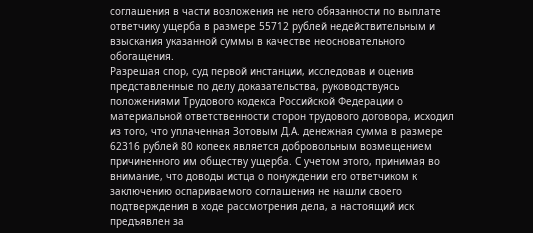соглашения в части возложения не него обязанности по выплате ответчику ущерба в размере 55712 рублей недействительным и взыскания указанной суммы в качестве неосновательного обогащения.
Разрешая спор, суд первой инстанции, исследовав и оценив представленные по делу доказательства, руководствуясь положениями Трудового кодекса Российской Федерации о материальной ответственности сторон трудового договора, исходил из того, что уплаченная Зотовым Д.А. денежная сумма в размере 62316 рублей 80 копеек является добровольным возмещением причиненного им обществу ущерба. С учетом этого, принимая во внимание, что доводы истца о понуждении его ответчиком к заключению оспариваемого соглашения не нашли своего подтверждения в ходе рассмотрения дела, а настоящий иск предъявлен за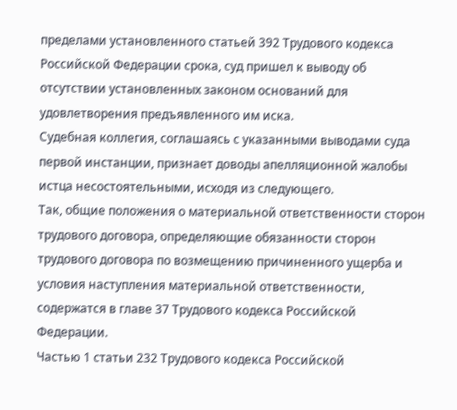пределами установленного статьей 392 Трудового кодекса Российской Федерации срока, суд пришел к выводу об отсутствии установленных законом оснований для удовлетворения предъявленного им иска.
Судебная коллегия, соглашаясь с указанными выводами суда первой инстанции, признает доводы апелляционной жалобы истца несостоятельными, исходя из следующего.
Так, общие положения о материальной ответственности сторон трудового договора, определяющие обязанности сторон трудового договора по возмещению причиненного ущерба и условия наступления материальной ответственности, содержатся в главе 37 Трудового кодекса Российской Федерации.
Частью 1 статьи 232 Трудового кодекса Российской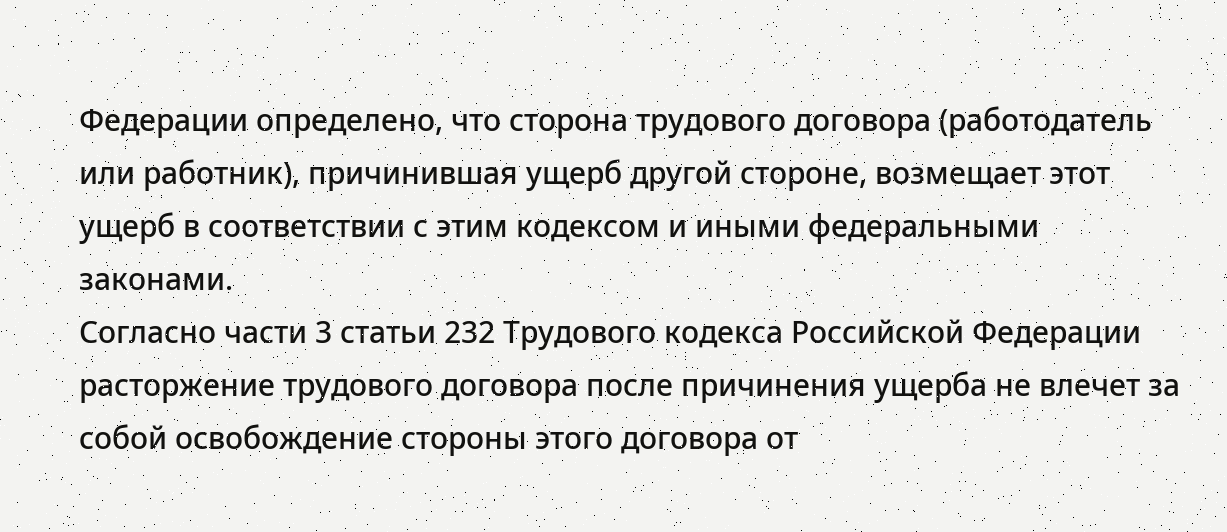Федерации определено, что сторона трудового договора (работодатель или работник), причинившая ущерб другой стороне, возмещает этот ущерб в соответствии с этим кодексом и иными федеральными законами.
Согласно части 3 статьи 232 Трудового кодекса Российской Федерации расторжение трудового договора после причинения ущерба не влечет за собой освобождение стороны этого договора от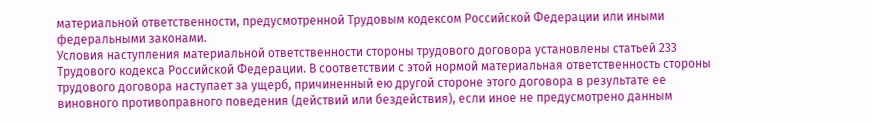материальной ответственности, предусмотренной Трудовым кодексом Российской Федерации или иными федеральными законами.
Условия наступления материальной ответственности стороны трудового договора установлены статьей 233 Трудового кодекса Российской Федерации. В соответствии с этой нормой материальная ответственность стороны трудового договора наступает за ущерб, причиненный ею другой стороне этого договора в результате ее виновного противоправного поведения (действий или бездействия), если иное не предусмотрено данным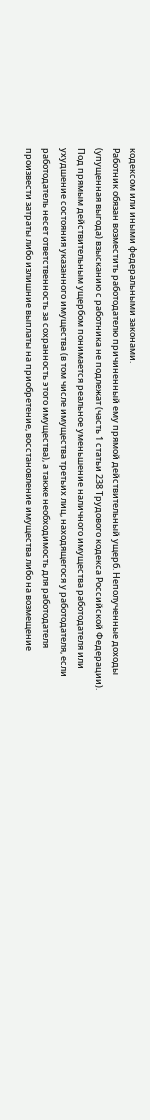кодексом или иными федеральными законами.
Работник обязан возместить работодателю причиненный ему прямой действительный ущерб. Неполученные доходы (упущенная выгода) взысканию с работника не подлежат (часть 1 статьи 238 Трудового кодекса Российской Федерации).
Под прямым действительным ущербом понимается реальное уменьшение наличного имущества работодателя или ухудшение состояния указанного имущества (в том числе имущества третьих лиц, находящегося у работодателя, если работодатель несет ответственность за сохранность этого имущества), а также необходимость для работодателя произвести затраты либо излишние выплаты на приобретение, восстановление имущества либо на возмещение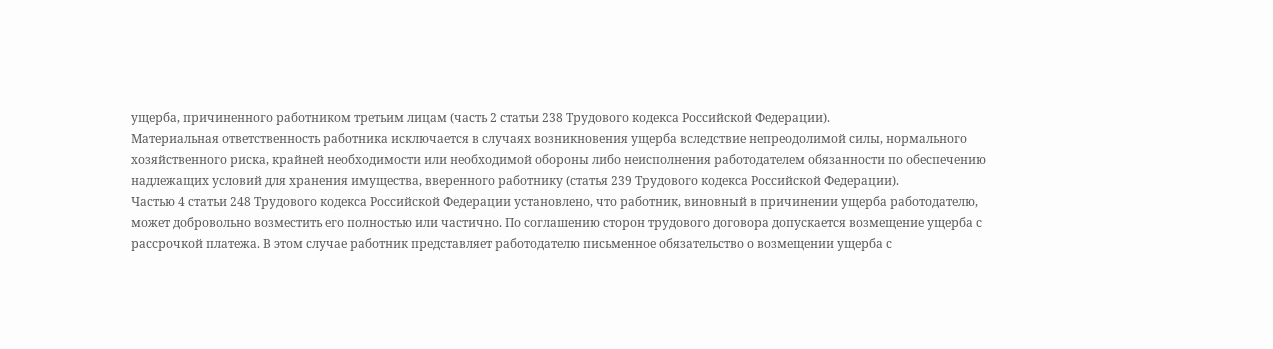ущерба, причиненного работником третьим лицам (часть 2 статьи 238 Трудового кодекса Российской Федерации).
Материальная ответственность работника исключается в случаях возникновения ущерба вследствие непреодолимой силы, нормального хозяйственного риска, крайней необходимости или необходимой обороны либо неисполнения работодателем обязанности по обеспечению надлежащих условий для хранения имущества, вверенного работнику (статья 239 Трудового кодекса Российской Федерации).
Частью 4 статьи 248 Трудового кодекса Российской Федерации установлено, что работник, виновный в причинении ущерба работодателю, может добровольно возместить его полностью или частично. По соглашению сторон трудового договора допускается возмещение ущерба с рассрочкой платежа. В этом случае работник представляет работодателю письменное обязательство о возмещении ущерба с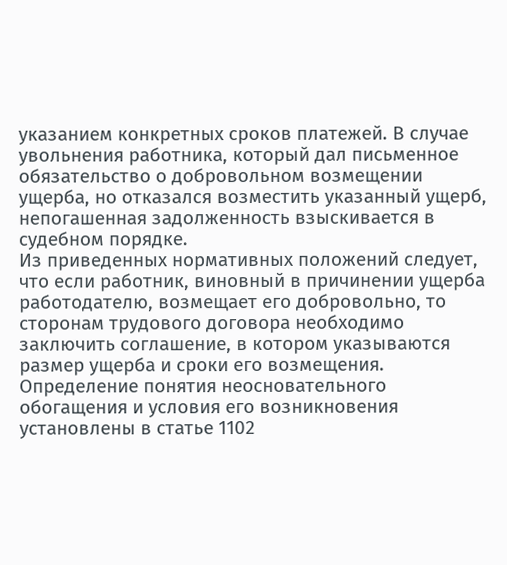указанием конкретных сроков платежей. В случае увольнения работника, который дал письменное обязательство о добровольном возмещении ущерба, но отказался возместить указанный ущерб, непогашенная задолженность взыскивается в судебном порядке.
Из приведенных нормативных положений следует, что если работник, виновный в причинении ущерба работодателю, возмещает его добровольно, то сторонам трудового договора необходимо заключить соглашение, в котором указываются размер ущерба и сроки его возмещения.
Определение понятия неосновательного обогащения и условия его возникновения установлены в статье 1102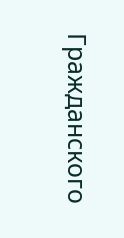Гражданского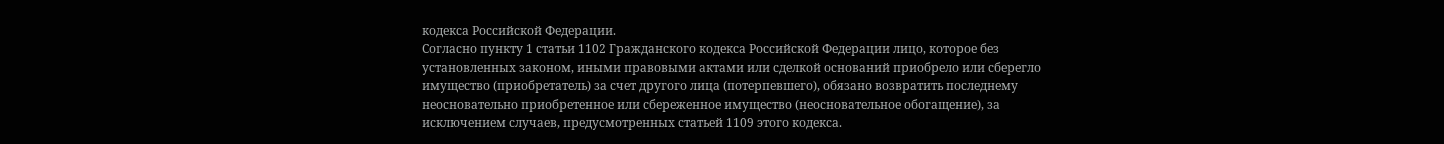кодекса Российской Федерации.
Согласно пункту 1 статьи 1102 Гражданского кодекса Российской Федерации лицо, которое без установленных законом, иными правовыми актами или сделкой оснований приобрело или сберегло имущество (приобретатель) за счет другого лица (потерпевшего), обязано возвратить последнему неосновательно приобретенное или сбереженное имущество (неосновательное обогащение), за исключением случаев, предусмотренных статьей 1109 этого кодекса.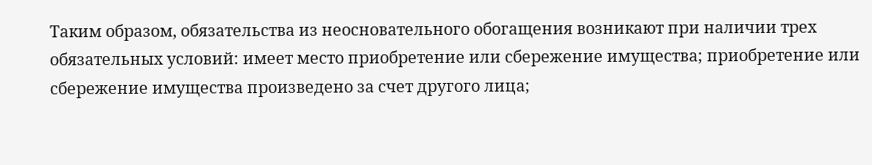Таким образом, обязательства из неосновательного обогащения возникают при наличии трех обязательных условий: имеет место приобретение или сбережение имущества; приобретение или сбережение имущества произведено за счет другого лица;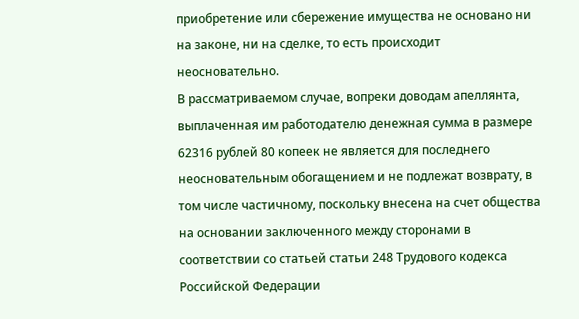приобретение или сбережение имущества не основано ни на законе, ни на сделке, то есть происходит неосновательно.
В рассматриваемом случае, вопреки доводам апеллянта, выплаченная им работодателю денежная сумма в размере 62316 рублей 80 копеек не является для последнего неосновательным обогащением и не подлежат возврату, в том числе частичному, поскольку внесена на счет общества на основании заключенного между сторонами в соответствии со статьей статьи 248 Трудового кодекса Российской Федерации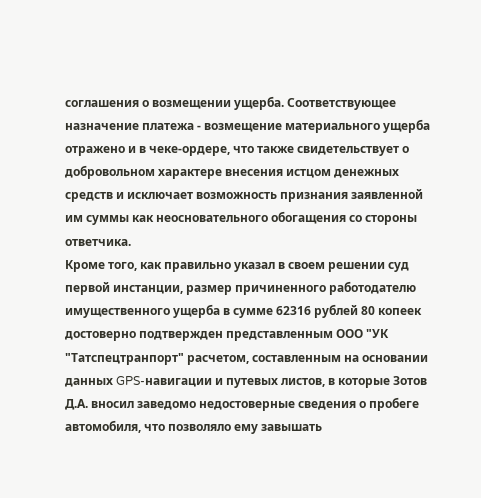соглашения о возмещении ущерба. Соответствующее назначение платежа - возмещение материального ущерба отражено и в чеке-ордере, что также свидетельствует о добровольном характере внесения истцом денежных средств и исключает возможность признания заявленной им суммы как неосновательного обогащения со стороны ответчика.
Кроме того, как правильно указал в своем решении суд первой инстанции, размер причиненного работодателю имущественного ущерба в сумме 62316 рублей 80 копеек достоверно подтвержден представленным ООО "УК "Татспецтранпорт" расчетом, составленным на основании данных GPS-навигации и путевых листов, в которые Зотов Д.А. вносил заведомо недостоверные сведения о пробеге автомобиля, что позволяло ему завышать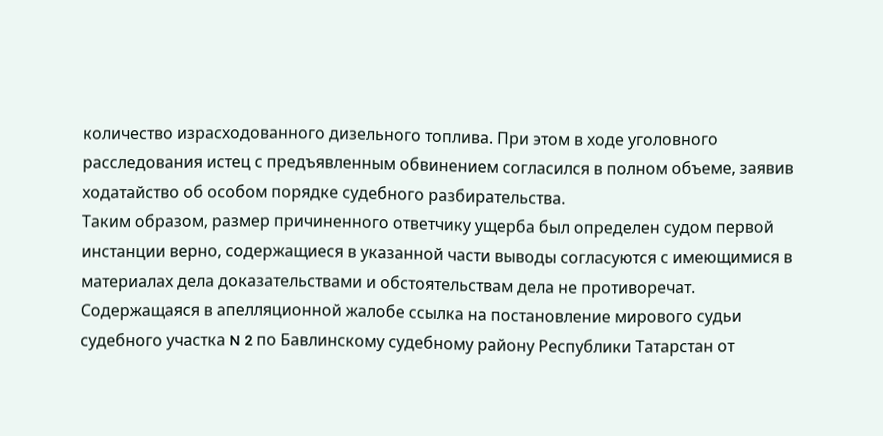количество израсходованного дизельного топлива. При этом в ходе уголовного расследования истец с предъявленным обвинением согласился в полном объеме, заявив ходатайство об особом порядке судебного разбирательства.
Таким образом, размер причиненного ответчику ущерба был определен судом первой инстанции верно, содержащиеся в указанной части выводы согласуются с имеющимися в материалах дела доказательствами и обстоятельствам дела не противоречат.
Содержащаяся в апелляционной жалобе ссылка на постановление мирового судьи судебного участка N 2 по Бавлинскому судебному району Республики Татарстан от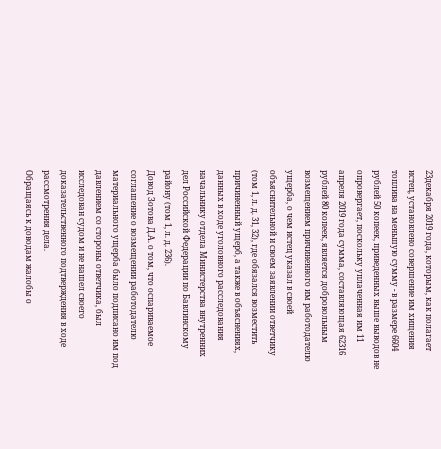23декабря 2019 года, которым, как полагает истец, установлено совершение им хищения топлива на меньшую сумму - в размере 6604 рублей 50 копеек, приведенных выше выводов не опровергает, поскольку уплаченная им 11 апреля 2019 года сумма, составляющая 62316 рублей 80 копеек, является добровольным возмещением причиненного им работодателю ущерба, о чем истец указал в своей объяснительной и своем заявлении ответчику (том 1, л. д. 31, 32), где обязался возместить причиненный ущерб, а также в объяснениях, данных в ходе уголовного расследования начальнику отдела Министерства внутренних дел Российской Федерации по Бавлинскому району (том 1, л. д. 236).
Довод Зотова Д.А. о том, что оспариваемое соглашение о возмещении работодателю материального ущерба было подписано им под давлением со стороны ответчика, был исследован судом и не нашел своего доказательственного подтверждения в ходе рассмотрения дела.
Обращаясь к доводам жалобы о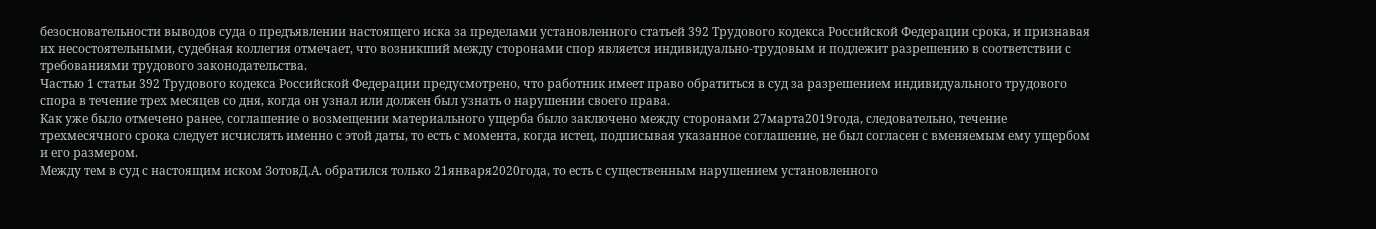безосновательности выводов суда о предъявлении настоящего иска за пределами установленного статьей 392 Трудового кодекса Российской Федерации срока, и признавая их несостоятельными, судебная коллегия отмечает, что возникший между сторонами спор является индивидуально-трудовым и подлежит разрешению в соответствии с требованиями трудового законодательства.
Частью 1 статьи 392 Трудового кодекса Российской Федерации предусмотрено, что работник имеет право обратиться в суд за разрешением индивидуального трудового спора в течение трех месяцев со дня, когда он узнал или должен был узнать о нарушении своего права.
Как уже было отмечено ранее, соглашение о возмещении материального ущерба было заключено между сторонами 27марта2019года, следовательно, течение трехмесячного срока следует исчислять именно с этой даты, то есть с момента, когда истец, подписывая указанное соглашение, не был согласен с вменяемым ему ущербом и его размером.
Между тем в суд с настоящим иском ЗотовД.А. обратился только 21января2020года, то есть с существенным нарушением установленного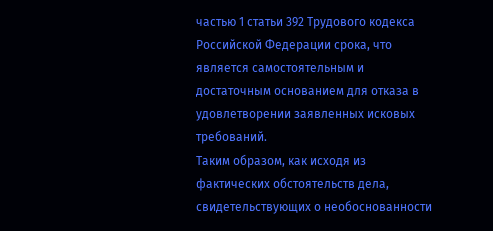частью 1 статьи 392 Трудового кодекса Российской Федерации срока, что является самостоятельным и достаточным основанием для отказа в удовлетворении заявленных исковых требований.
Таким образом, как исходя из фактических обстоятельств дела, свидетельствующих о необоснованности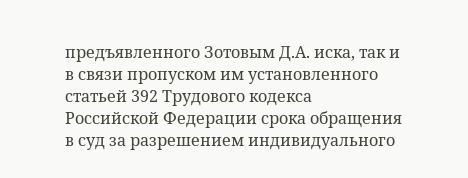предъявленного Зотовым Д.А. иска, так и в связи пропуском им установленного статьей 392 Трудового кодекса Российской Федерации срока обращения в суд за разрешением индивидуального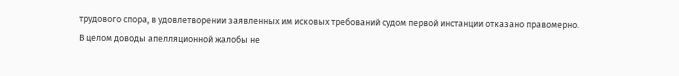трудового спора, в удовлетворении заявленных им исковых требований судом первой инстанции отказано правомерно.
В целом доводы апелляционной жалобы не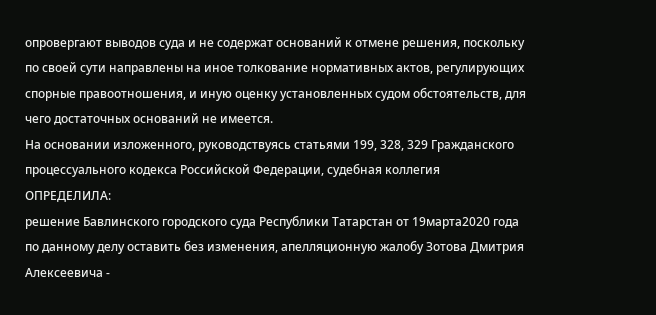опровергают выводов суда и не содержат оснований к отмене решения, поскольку по своей сути направлены на иное толкование нормативных актов, регулирующих спорные правоотношения, и иную оценку установленных судом обстоятельств, для чего достаточных оснований не имеется.
На основании изложенного, руководствуясь статьями 199, 328, 329 Гражданского процессуального кодекса Российской Федерации, судебная коллегия
ОПРЕДЕЛИЛА:
решение Бавлинского городского суда Республики Татарстан от 19марта2020 года по данному делу оставить без изменения, апелляционную жалобу Зотова Дмитрия Алексеевича -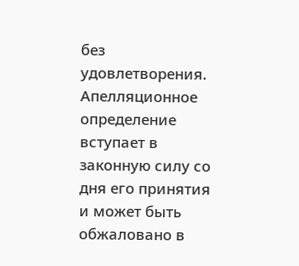без удовлетворения.
Апелляционное определение вступает в законную силу со дня его принятия и может быть обжаловано в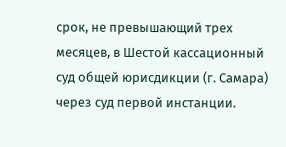срок, не превышающий трех месяцев, в Шестой кассационный суд общей юрисдикции (г. Самара) через суд первой инстанции.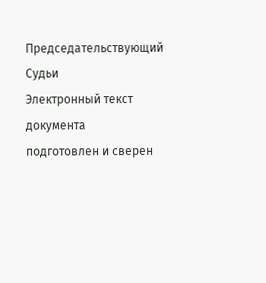Председательствующий
Судьи
Электронный текст документа
подготовлен и сверен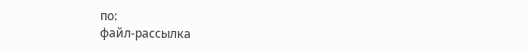по:
файл-рассылка